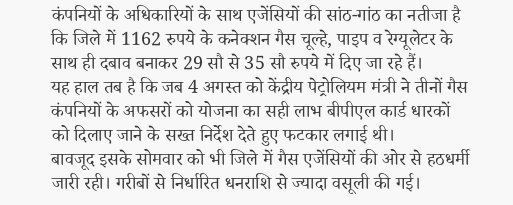कंपनियों के अधिकारियों के साथ एजेंसियों की सांठ-गांठ का नतीजा है कि जिले में 1162 रुपये के कनेक्शन गैस चूल्हे, पाइप व रेग्यूलेटर के साथ ही दबाव बनाकर 29 सौ से 35 सौ रुपये में दिए जा रहे हैं।
यह हाल तब है कि जब 4 अगस्त को केंद्रीय पेट्रोलियम मंत्री ने तीनों गैस कंपनियों के अफसरों को योजना का सही लाभ बीपीएल कार्ड धारकों को दिलाए जाने के सख्त निर्देश देते हुए फटकार लगाई थी।
बावजूद इसके सोमवार को भी जिले में गैस एजेंसियों की ओर से हठधर्मी जारी रही। गरीबों से निर्धारित धनराशि से ज्यादा वसूली की गई।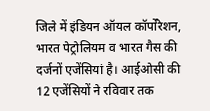जिले में इंडियन ऑयल कॉर्पोरेशन, भारत पेट्रोलियम व भारत गैस की दर्जनों एजेंसियां है। आईओसी की 12 एजेंसियों ने रविवार तक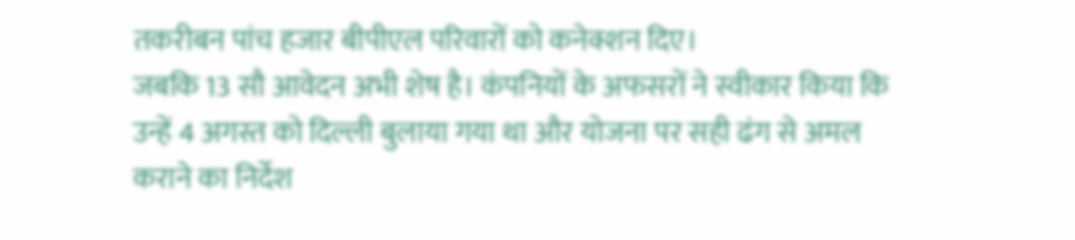तकरीबन पांच हजार बीपीएल परिवारों को कनेक्शन दिए।
जबकि 13 सौ आवेदन अभी शेष है। कंपनियों के अफसरों ने स्वीकार किया कि उन्हें 4 अगस्त को दिल्ली बुलाया गया था और योजना पर सही ढंग से अमल कराने का निर्देश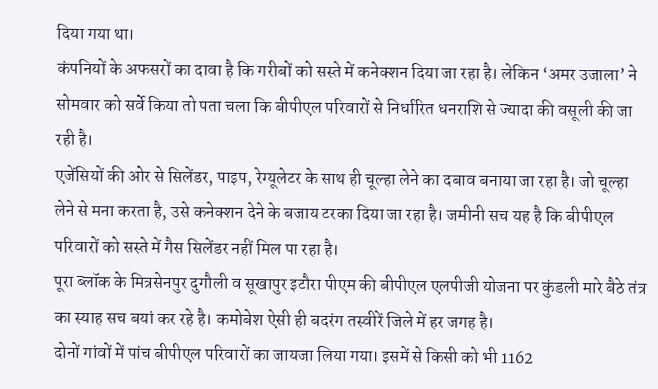दिया गया था।
कंपनियों के अफसरों का दावा है कि गरीबों को सस्ते में कनेक्शन दिया जा रहा है। लेकिन ‘अमर उजाला’ ने सोमवार को सर्वे किया तो पता चला कि बीपीएल परिवारों से निर्धारित धनराशि से ज्यादा की वसूली की जा रही है।
एजेंसियों की ओर से सिलेंडर, पाइप, रेग्यूलेटर के साथ ही चूल्हा लेने का दबाव बनाया जा रहा है। जो चूल्हा लेने से मना करता है, उसे कनेक्शन देने के बजाय टरका दिया जा रहा है। जमीनी सच यह है कि बीपीएल परिवारों को सस्ते में गैस सिलेंडर नहीं मिल पा रहा है।
पूरा ब्लॉक के मित्रसेनपुर दुगौली व सूखापुर इटौरा पीएम की बीपीएल एलपीजी योजना पर कुंडली मारे बैठे तंत्र का स्याह सच बयां कर रहे है। कमोबेश ऐसी ही बदरंग तस्वीरें जिले में हर जगह है।
दोनों गांवों में पांच बीपीएल परिवारों का जायजा लिया गया। इसमें से किसी को भी 1162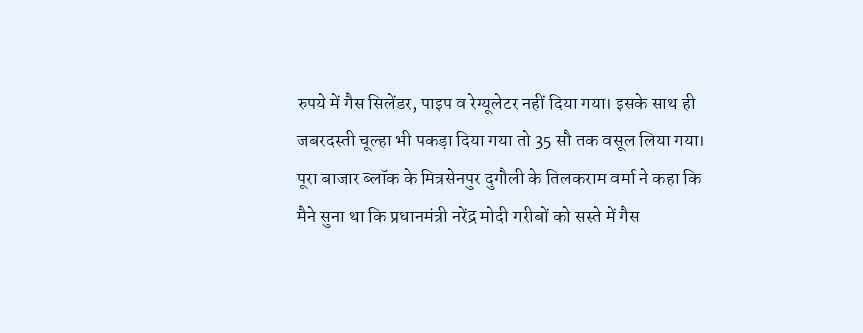रुपये में गैस सिलेंडर, पाइप व रेग्यूलेटर नहीं दिया गया। इसके साथ ही जबरदस्ती चूल्हा भी पकड़ा दिया गया तो 35 सौ तक वसूल लिया गया।
पूरा बाजार ब्लॉक के मित्रसेनपुर दुगौली के तिलकराम वर्मा ने कहा कि मैने सुना था कि प्रधानमंत्री नरेंद्र मोदी गरीबों को सस्ते में गैस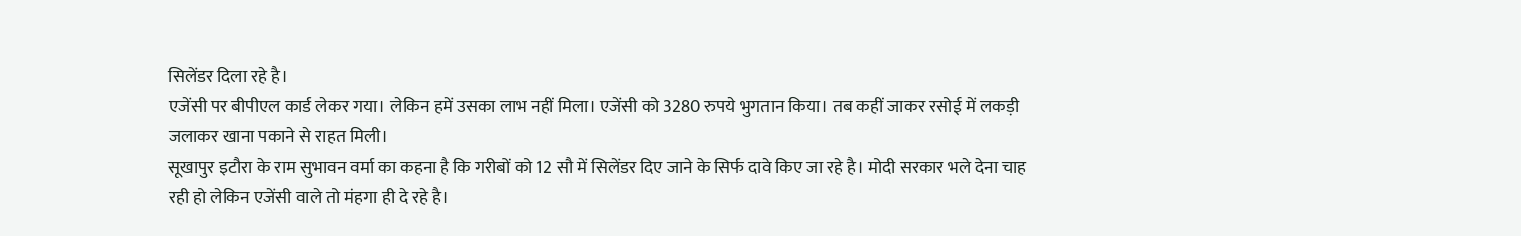सिलेंडर दिला रहे है।
एजेंसी पर बीपीएल कार्ड लेकर गया। लेकिन हमें उसका लाभ नहीं मिला। एजेंसी को 3280 रुपये भुगतान किया। तब कहीं जाकर रसोई में लकड़ी जलाकर खाना पकाने से राहत मिली।
सूखापुर इटौरा के राम सुभावन वर्मा का कहना है कि गरीबों को 12 सौ में सिलेंडर दिए जाने के सिर्फ दावे किए जा रहे है। मोदी सरकार भले देना चाह रही हो लेकिन एजेंसी वाले तो मंहगा ही दे रहे है।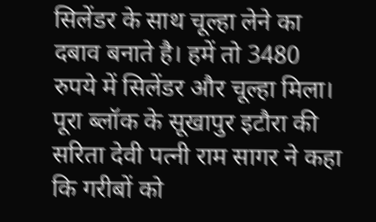सिलेंडर के साथ चूल्हा लेने का दबाव बनाते है। हमें तो 3480 रुपये में सिलेंडर और चूल्हा मिला। पूरा ब्लॉक के सूखापुर इटौरा की सरिता देवी पत्नी राम सागर ने कहा कि गरीबों को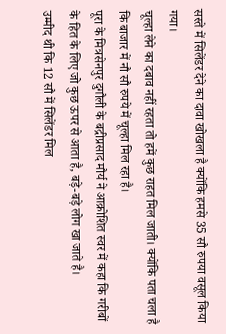सस्ते में सिलेंडर देने का दावा खोखला है क्योंकि हमसे 35 सौ रुपया वसूल किया गया।
चूल्हा लेने का दबाव नहीं रहता तो हमें कुछ राहत मिल जाती। क्योंकि पता चला है कि बाजार में नौ सौ रुपये में चूल्हा मिल रहा है।
पूरा के मित्रसेनपुर दुगौली के बद्रीप्रसाद मौर्य ने आक्रोशित स्वर में कहा कि गरीबों के हित के लिए जो कुछ ऊपर से आता है, बड़े-बड़े लोग खा जाते है।
उम्मीद थी कि 12 सौ में सिलेंडर मिल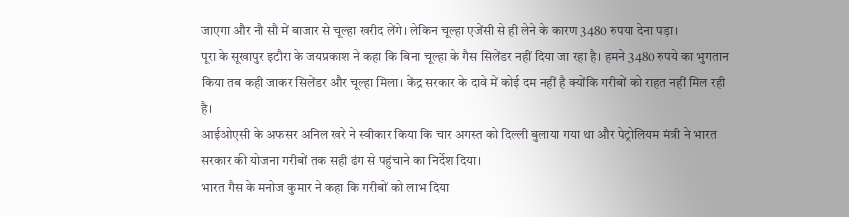जाएगा और नौ सौ में बाजार से चूल्हा खरीद लेंगे। लेकिन चूल्हा एजेंसी से ही लेने के कारण 3480 रुपया देना पड़ा।
पूरा के सूखापुर इटौरा के जयप्रकाश ने कहा कि बिना चूल्हा के गैस सिलेंडर नहीं दिया जा रहा है। हमने 3480 रुपये का भुगतान किया तब कही जाकर सिलेंडर और चूल्हा मिला। केंद्र सरकार के दावे में कोई दम नहीं है क्योंकि गरीबों को राहत नहीं मिल रही है।
आईओएसी के अफसर अनिल खरे ने स्वीकार किया कि चार अगस्त को दिल्ली बुलाया गया था और पेट्रोलियम मंत्री ने भारत सरकार की योजना गरीबों तक सही ढंग से पहुंचाने का निर्देश दिया।
भारत गैस के मनोज कुमार ने कहा कि गरीबों को लाभ दिया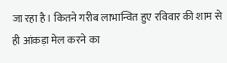जा रहा है। कितने गरीब लाभान्वित हुए रविवार की शाम से ही आंकड़ा मेल करने का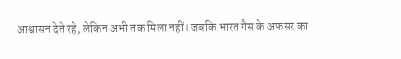आश्वासन देते रहे, लेकिन अभी तक मिला नहीं। जबकि भारत गैस के अफसर का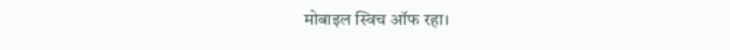मोबाइल स्विच ऑफ रहा।